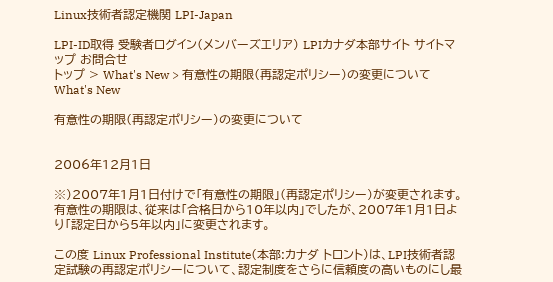Linux技術者認定機関 LPI-Japan

LPI-ID取得 受験者ログイン(メンバーズエリア) LPIカナダ本部サイト サイトマップ お問合せ
トップ > What's New > 有意性の期限(再認定ポリシー)の変更について
What's New

有意性の期限(再認定ポリシー)の変更について


2006年12月1日

※)2007年1月1日付けで「有意性の期限」(再認定ポリシー)が変更されます。
有意性の期限は、従来は「合格日から10年以内」でしたが、2007年1月1日より「認定日から5年以内」に変更されます。

この度 Linux Professional Institute(本部:カナダ トロント)は、LPI技術者認定試験の再認定ポリシーについて、認定制度をさらに信頼度の高いものにし最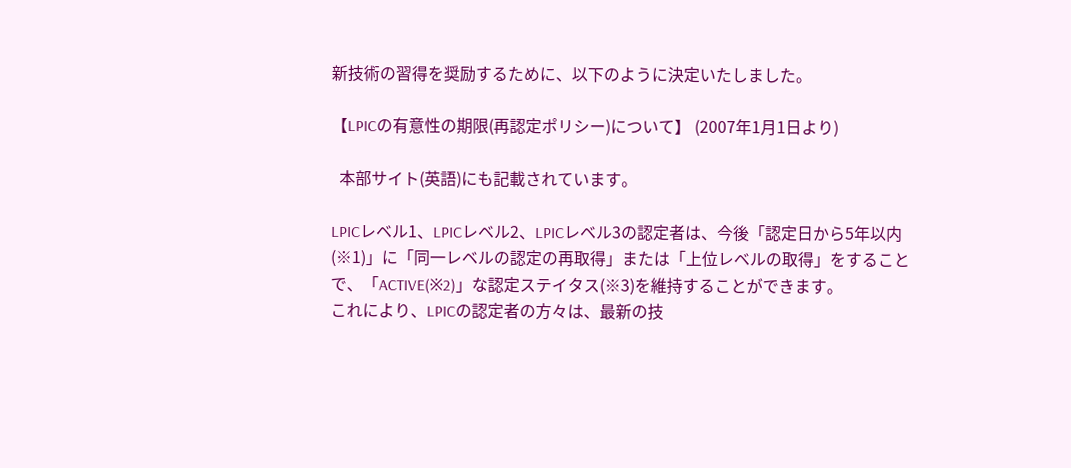新技術の習得を奨励するために、以下のように決定いたしました。

【LPICの有意性の期限(再認定ポリシー)について】 (2007年1月1日より)

  本部サイト(英語)にも記載されています。

LPICレベル1、LPICレベル2、LPICレベル3の認定者は、今後「認定日から5年以内(※1)」に「同一レベルの認定の再取得」または「上位レベルの取得」をすることで、「ACTIVE(※2)」な認定ステイタス(※3)を維持することができます。
これにより、LPICの認定者の方々は、最新の技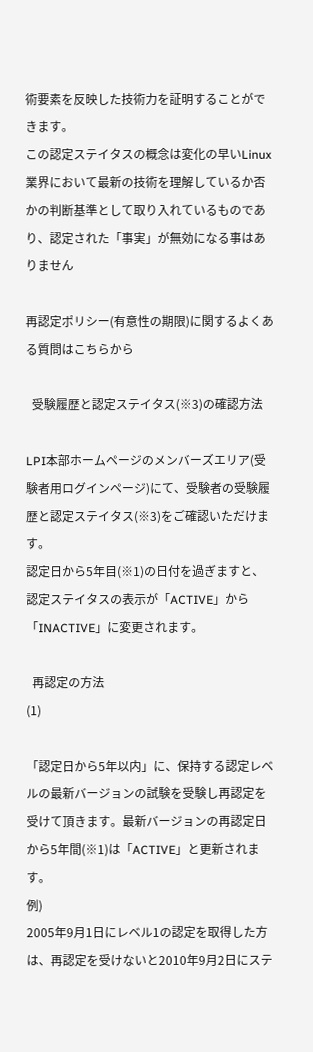術要素を反映した技術力を証明することができます。
この認定ステイタスの概念は変化の早いLinux業界において最新の技術を理解しているか否かの判断基準として取り入れているものであり、認定された「事実」が無効になる事はありません

再認定ポリシー(有意性の期限)に関するよくある質問はこちらから

  受験履歴と認定ステイタス(※3)の確認方法

LPI本部ホームページのメンバーズエリア(受験者用ログインページ)にて、受験者の受験履歴と認定ステイタス(※3)をご確認いただけます。
認定日から5年目(※1)の日付を過ぎますと、認定ステイタスの表示が「ACTIVE」から「INACTIVE」に変更されます。

  再認定の方法
(1)

「認定日から5年以内」に、保持する認定レベルの最新バージョンの試験を受験し再認定を受けて頂きます。最新バージョンの再認定日から5年間(※1)は「ACTIVE」と更新されます。
例)
2005年9月1日にレベル1の認定を取得した方は、再認定を受けないと2010年9月2日にステ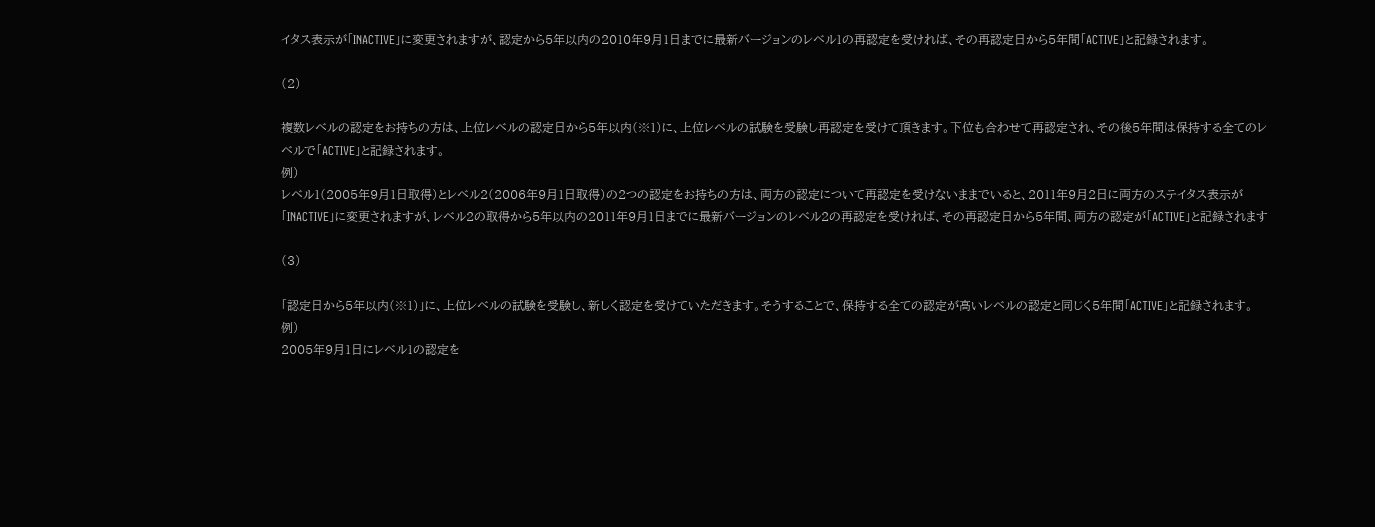イタス表示が「INACTIVE」に変更されますが、認定から5年以内の2010年9月1日までに最新バージョンのレベル1の再認定を受ければ、その再認定日から5年間「ACTIVE」と記録されます。

(2)

複数レベルの認定をお持ちの方は、上位レベルの認定日から5年以内(※1)に、上位レベルの試験を受験し再認定を受けて頂きます。下位も合わせて再認定され、その後5年間は保持する全てのレベルで「ACTIVE」と記録されます。
例)
レベル1(2005年9月1日取得)とレベル2(2006年9月1日取得)の2つの認定をお持ちの方は、両方の認定について再認定を受けないままでいると、2011年9月2日に両方のステイタス表示が「INACTIVE」に変更されますが、レベル2の取得から5年以内の2011年9月1日までに最新バージョンのレベル2の再認定を受ければ、その再認定日から5年間、両方の認定が「ACTIVE」と記録されます

(3)

「認定日から5年以内(※1)」に、上位レベルの試験を受験し、新しく認定を受けていただきます。そうすることで、保持する全ての認定が高いレベルの認定と同じく5年間「ACTIVE」と記録されます。
例)
2005年9月1日にレベル1の認定を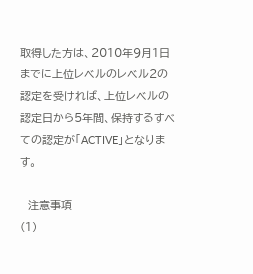取得した方は、2010年9月1日までに上位レベルのレベル2の認定を受ければ、上位レベルの認定日から5年間、保持するすべての認定が「ACTIVE」となります。

  注意事項
(1)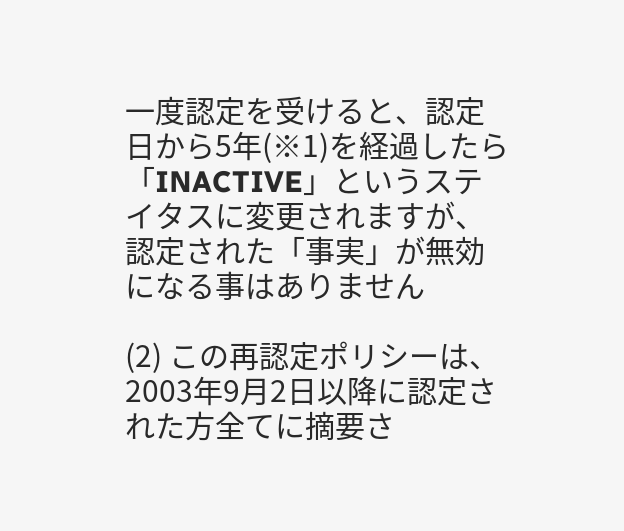一度認定を受けると、認定日から5年(※1)を経過したら「INACTIVE」というステイタスに変更されますが、認定された「事実」が無効になる事はありません

(2) この再認定ポリシーは、2003年9月2日以降に認定された方全てに摘要さ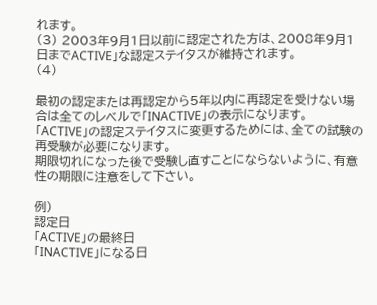れます。
(3) 2003年9月1日以前に認定された方は、2008年9月1日までACTIVE」な認定ステイタスが維持されます。
(4)

最初の認定または再認定から5年以内に再認定を受けない場合は全てのレベルで「INACTIVE」の表示になります。
「ACTIVE」の認定ステイタスに変更するためには、全ての試験の 再受験が必要になります。
期限切れになった後で受験し直すことにならないように、有意性の期限に注意をして下さい。

例)
認定日
「ACTIVE」の最終日
「INACTIVE」になる日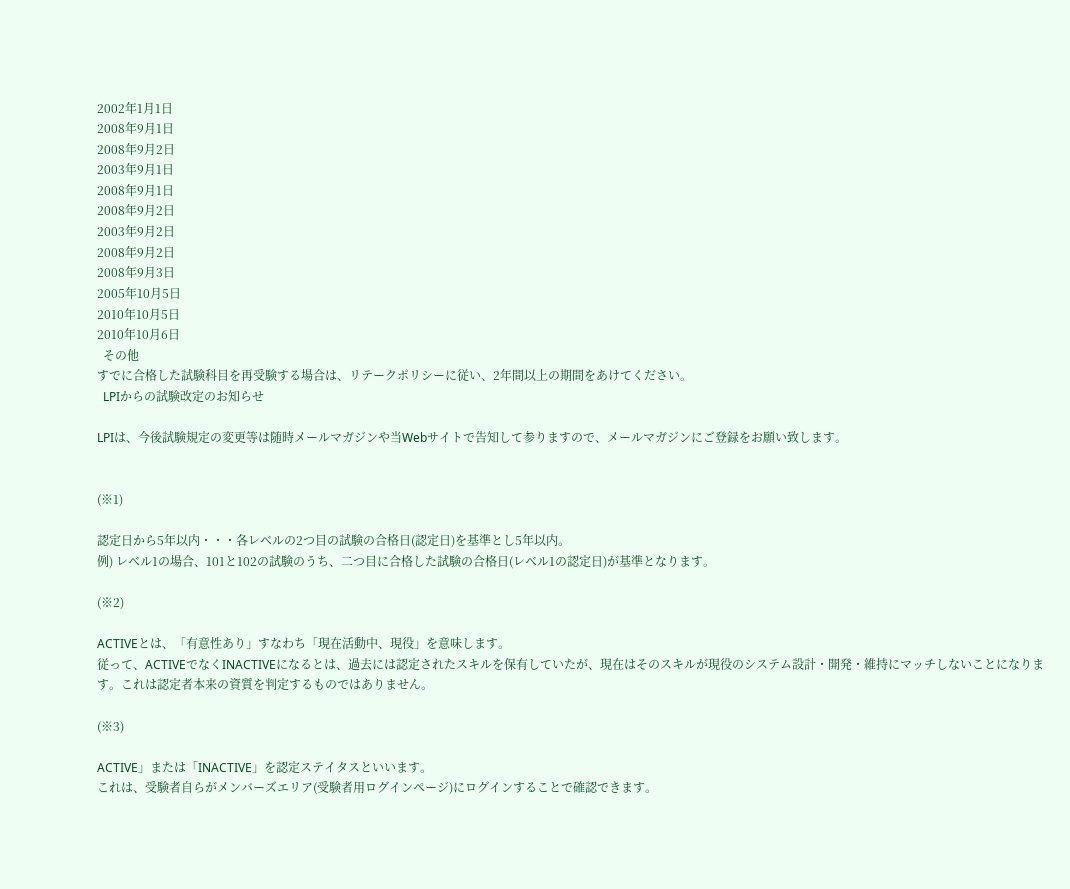2002年1月1日
2008年9月1日
2008年9月2日
2003年9月1日
2008年9月1日
2008年9月2日
2003年9月2日
2008年9月2日
2008年9月3日
2005年10月5日
2010年10月5日
2010年10月6日
  その他
すでに合格した試験科目を再受験する場合は、リテークポリシーに従い、2年間以上の期間をあけてください。
  LPIからの試験改定のお知らせ

LPIは、今後試験規定の変更等は随時メールマガジンや当Webサイトで告知して参りますので、メールマガジンにご登録をお願い致します。


(※1)

認定日から5年以内・・・各レベルの2つ目の試験の合格日(認定日)を基準とし5年以内。
例) レベル1の場合、101と102の試験のうち、二つ目に合格した試験の合格日(レベル1の認定日)が基準となります。

(※2)

ACTIVEとは、「有意性あり」すなわち「現在活動中、現役」を意味します。
従って、ACTIVEでなくINACTIVEになるとは、過去には認定されたスキルを保有していたが、現在はそのスキルが現役のシステム設計・開発・維持にマッチしないことになります。これは認定者本来の資質を判定するものではありません。

(※3)

ACTIVE」または「INACTIVE」を認定ステイタスといいます。
これは、受験者自らがメンバーズエリア(受験者用ログインページ)にログインすることで確認できます。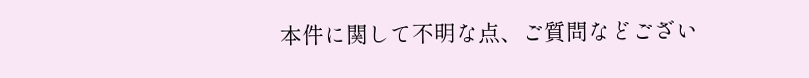本件に関して不明な点、ご質問などござい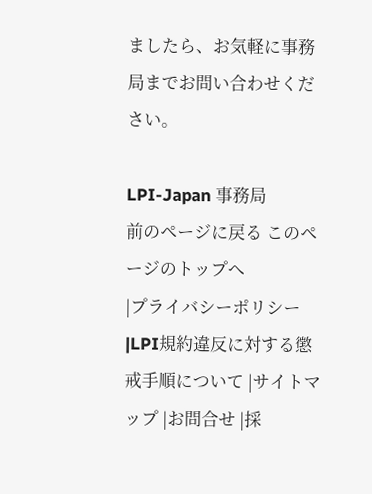ましたら、お気軽に事務局までお問い合わせください。

LPI-Japan 事務局
前のページに戻る このページのトップへ
|プライバシーポリシー |LPI規約違反に対する懲戒手順について |サイトマップ |お問合せ |採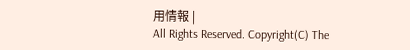用情報 |
All Rights Reserved. Copyright(C) The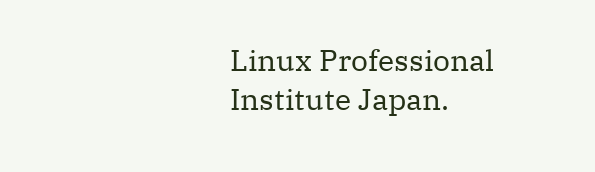Linux Professional Institute Japan.